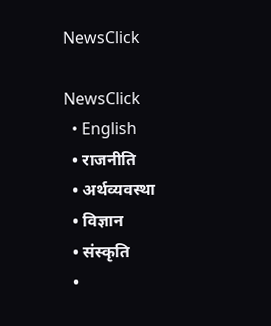NewsClick

NewsClick
  • English
  • राजनीति
  • अर्थव्यवस्था
  • विज्ञान
  • संस्कृति
  •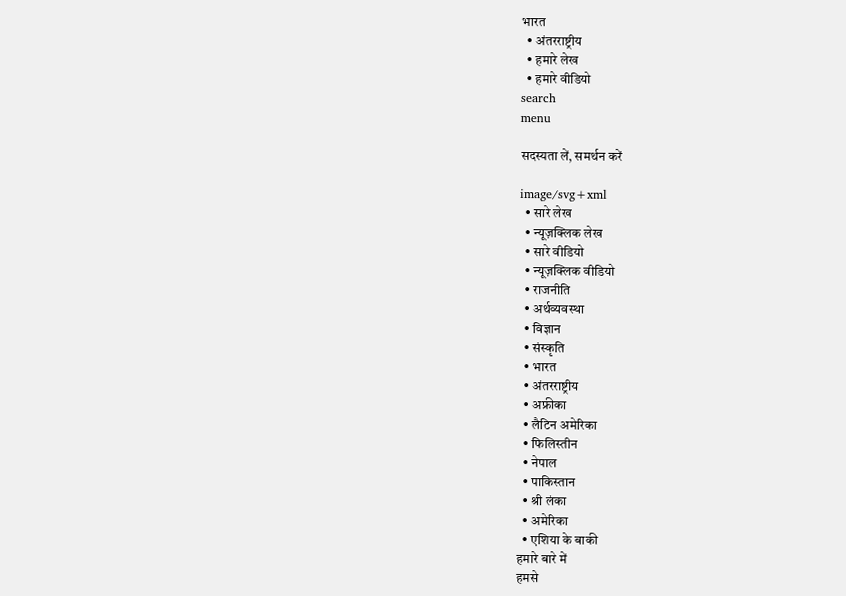भारत
  • अंतरराष्ट्रीय
  • हमारे लेख
  • हमारे वीडियो
search
menu

सदस्यता लें, समर्थन करें

image/svg+xml
  • सारे लेख
  • न्यूज़क्लिक लेख
  • सारे वीडियो
  • न्यूज़क्लिक वीडियो
  • राजनीति
  • अर्थव्यवस्था
  • विज्ञान
  • संस्कृति
  • भारत
  • अंतरराष्ट्रीय
  • अफ्रीका
  • लैटिन अमेरिका
  • फिलिस्तीन
  • नेपाल
  • पाकिस्तान
  • श्री लंका
  • अमेरिका
  • एशिया के बाकी
हमारे बारे में
हमसे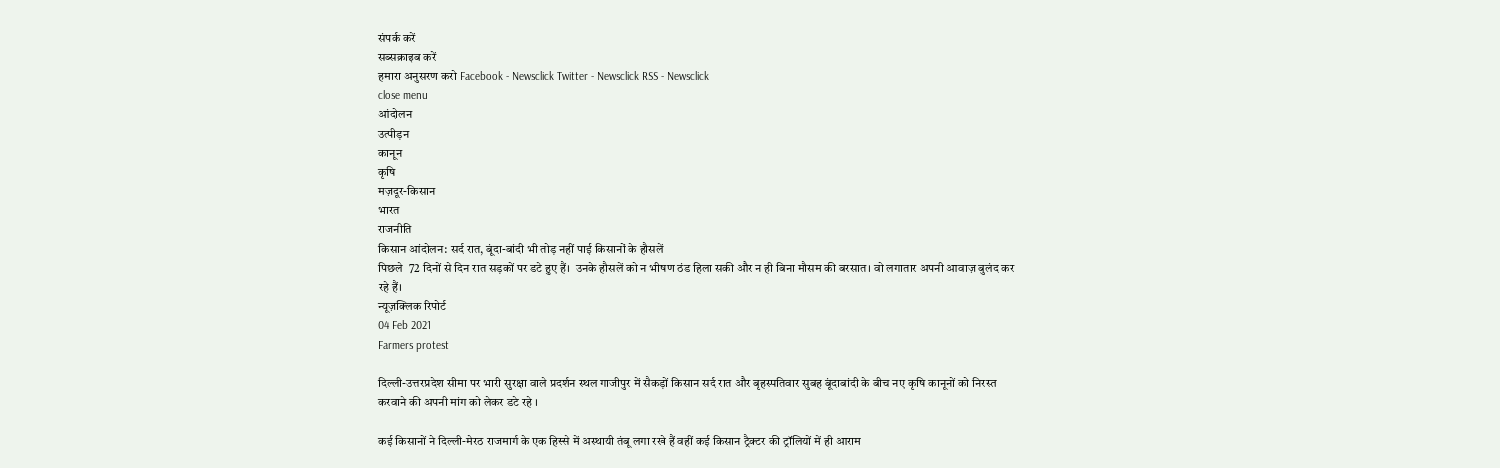संपर्क करें
सब्सक्राइब करें
हमारा अनुसरण करो Facebook - Newsclick Twitter - Newsclick RSS - Newsclick
close menu
आंदोलन
उत्पीड़न
कानून
कृषि
मज़दूर-किसान
भारत
राजनीति
किसान आंदोलन: सर्द रात, बूंदा-बांदी भी तोड़ नहीं पाई किसानों के हौसलें
पिछले  72 दिनों से दिन रात सड़कों पर डटे हुए हैं।  उनके हौसलें को न भीषण ठंड हिला सकी और न ही बिना मौसम की बरसात। वो लगातार अपनी आवाज़ बुलंद कर रहे हैं।
न्यूज़क्लिक रिपोर्ट
04 Feb 2021
Farmers protest

दिल्ली-उत्तरप्रदेश सीमा पर भारी सुरक्षा वाले प्रदर्शन स्थल गाजीपुर में सैकड़ों किसान सर्द रात और बृहस्पतिवार सुबह बूंदाबांदी के बीच नए कृषि कानूनों को निरस्त करवाने की अपनी मांग को लेकर डटे रहे ।

कई किसानों ने दिल्ली-मेरठ राजमार्ग के एक हिस्से में अस्थायी तंबू लगा रखे हैं वहीं कई किसान ट्रैक्टर की ट्रॉलियों में ही आराम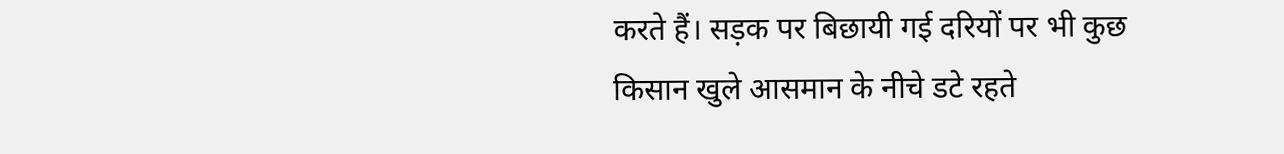करते हैं। सड़क पर बिछायी गई दरियों पर भी कुछ किसान खुले आसमान के नीचे डटे रहते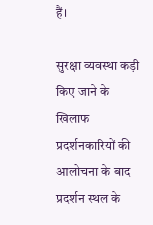हैं।

सुरक्षा व्यवस्था कड़ी किए जाने के खिलाफ प्रदर्शनकारियों की आलोचना के बाद प्रदर्शन स्थल के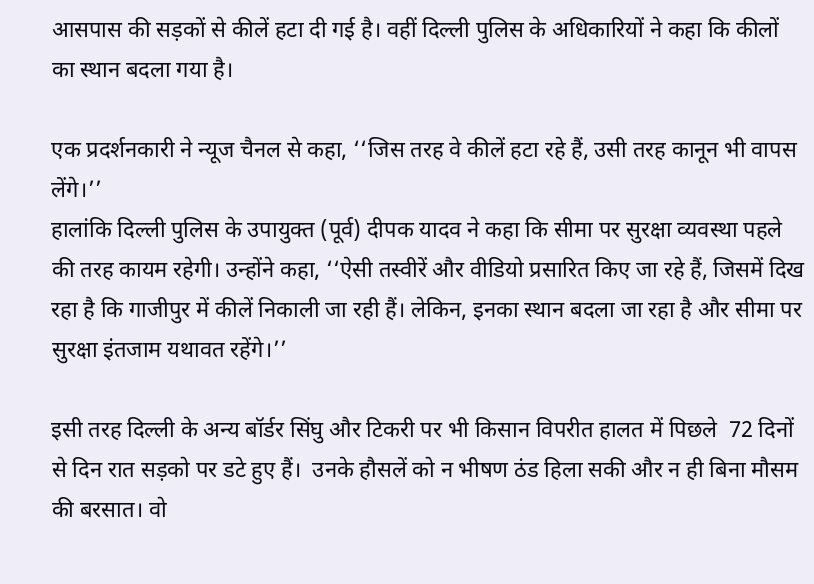आसपास की सड़कों से कीलें हटा दी गई है। वहीं दिल्ली पुलिस के अधिकारियों ने कहा कि कीलों का स्थान बदला गया है।

एक प्रदर्शनकारी ने न्यूज चैनल से कहा, ‘‘जिस तरह वे कीलें हटा रहे हैं, उसी तरह कानून भी वापस लेंगे।’’
हालांकि दिल्ली पुलिस के उपायुक्त (पूर्व) दीपक यादव ने कहा कि सीमा पर सुरक्षा व्यवस्था पहले की तरह कायम रहेगी। उन्होंने कहा, ‘‘ऐसी तस्वीरें और वीडियो प्रसारित किए जा रहे हैं, जिसमें दिख रहा है कि गाजीपुर में कीलें निकाली जा रही हैं। लेकिन, इनका स्थान बदला जा रहा है और सीमा पर सुरक्षा इंतजाम यथावत रहेंगे।’’

इसी तरह दिल्ली के अन्य बॉर्डर सिंघु और टिकरी पर भी किसान विपरीत हालत में पिछले  72 दिनों से दिन रात सड़को पर डटे हुए हैं।  उनके हौसलें को न भीषण ठंड हिला सकी और न ही बिना मौसम की बरसात। वो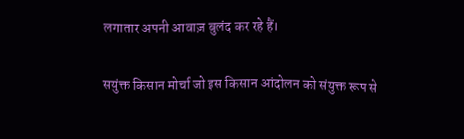लगातार अपनी आवाज़ बुलंद कर रहे हैं।

सयुंक्त किसान मोर्चा जो इस किसान आंदोलन को संयुक्त रूप से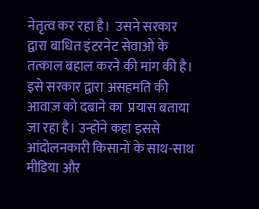नेतृत्व कर रहा है।  उसने सरकार द्वारा बाधित इंटरनेट सेवाओं के तत्काल बहाल करने की मांग की है। इसे सरकार द्वारा असहमति की आवाज़ को दबाने का  प्रयास बताया जा रहा है। उन्होंने कहा इससे आंदोलनकारी किसानों के साथ-साथ मीडिया और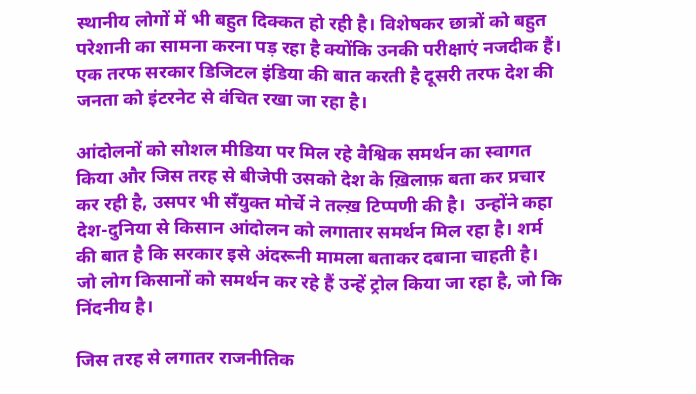स्थानीय लोगों में भी बहुत दिक्कत हो रही है। विशेषकर छात्रों को बहुत परेशानी का सामना करना पड़ रहा है क्योंकि उनकी परीक्षाएं नजदीक हैं। एक तरफ सरकार डिजिटल इंडिया की बात करती है दूसरी तरफ देश की जनता को इंटरनेट से वंचित रखा जा रहा है।

आंदोलनों को सोशल मीडिया पर मिल रहे वैश्विक समर्थन का स्वागत किया और जिस तरह से बीजेपी उसको देश के ख़िलाफ़ बता कर प्रचार कर रही है, उसपर भी सँयुक्त मोर्चे ने तल्ख़ टिप्पणी की है।  उन्होंने कहा  देश-दुनिया से किसान आंदोलन को लगातार समर्थन मिल रहा है। शर्म की बात है कि सरकार इसे अंदरूनी मामला बताकर दबाना चाहती है। जो लोग किसानों को समर्थन कर रहे हैं उन्हें ट्रोल किया जा रहा है, जो कि निंदनीय है।

जिस तरह से लगातर राजनीतिक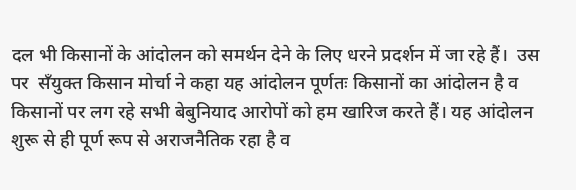दल भी किसानों के आंदोलन को समर्थन देने के लिए धरने प्रदर्शन में जा रहे हैं।  उस पर  सँयुक्त किसान मोर्चा ने कहा यह आंदोलन पूर्णतः किसानों का आंदोलन है व किसानों पर लग रहे सभी बेबुनियाद आरोपों को हम खारिज करते हैं। यह आंदोलन शुरू से ही पूर्ण रूप से अराजनैतिक रहा है व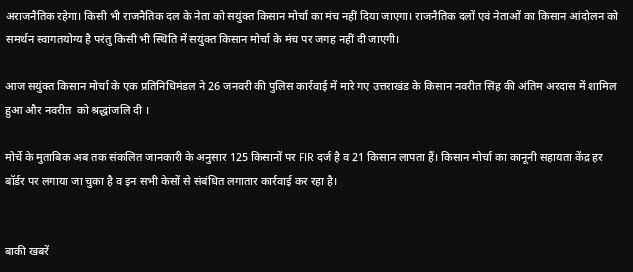अराजनैतिक रहेगा। किसी भी राजनैतिक दल के नेता को सयुंक्त किसान मोर्चा का मंच नहीं दिया जाएगा। राजनैतिक दलों एवं नेताओं का किसान आंदोलन को समर्थन स्वागतयोग्य है परंतु किसी भी स्थिति में सयुंक्त किसान मोर्चा के मंच पर जगह नहीं दी जाएगी।

आज सयुंक्त किसान मोर्चा के एक प्रतिनिधिमंडल ने 26 जनवरी की पुलिस कार्रवाई में मारे गए उत्तराखंड के किसान नवरीत सिंह की अंतिम अरदास में शामिल हुआ और नवरीत  को श्रद्धांजलि दी ।

मोर्चे के मुताबिक अब तक संकलित जानकारी के अनुसार 125 किसानों पर FIR दर्ज है व 21 किसान लापता हैं। किसान मोर्चा का कानूनी सहायता केंद्र हर बॉर्डर पर लगाया जा चुका है व इन सभी केसों से संबंधित लगातार कार्रवाई कर रहा है।


बाकी खबरें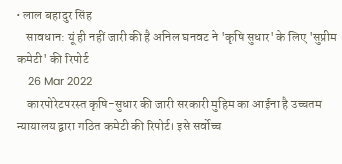• लाल बहादुर सिंह
    सावधान: यूं ही नहीं जारी की है अनिल घनवट ने 'कृषि सुधार' के लिए 'सुप्रीम कमेटी' की रिपोर्ट
    26 Mar 2022
    कारपोरेटपरस्त कृषि-सुधार की जारी सरकारी मुहिम का आईना है उच्चतम न्यायालय द्वारा गठित कमेटी की रिपोर्ट। इसे सर्वोच्च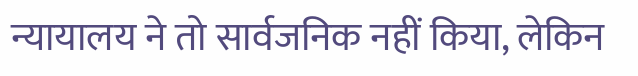न्यायालय ने तो सार्वजनिक नहीं किया, लेकिन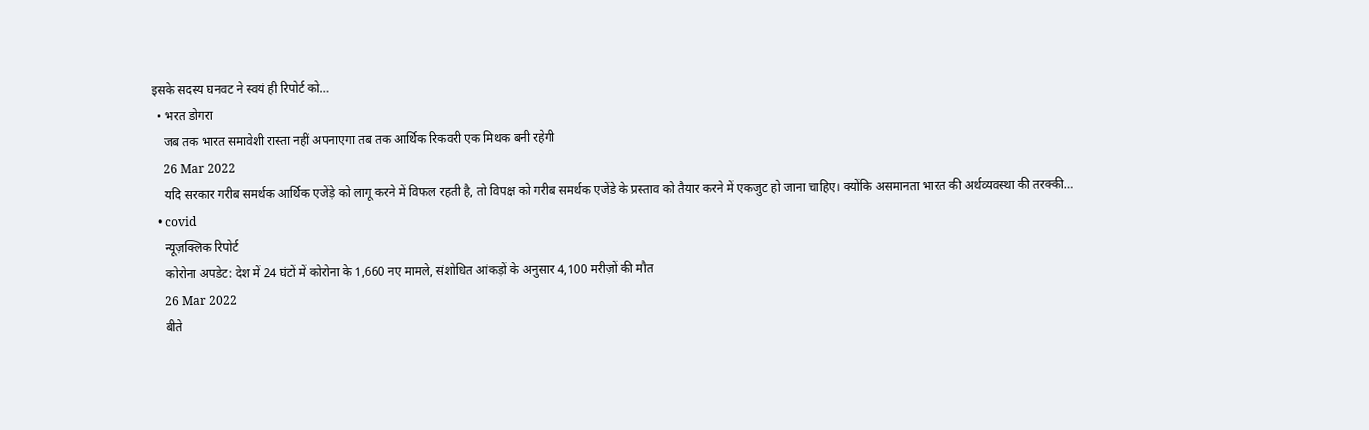इसके सदस्य घनवट ने स्वयं ही रिपोर्ट को…
  • भरत डोगरा
    जब तक भारत समावेशी रास्ता नहीं अपनाएगा तब तक आर्थिक रिकवरी एक मिथक बनी रहेगी
    26 Mar 2022
    यदि सरकार गरीब समर्थक आर्थिक एजेंड़े को लागू करने में विफल रहती है, तो विपक्ष को गरीब समर्थक एजेंडे के प्रस्ताव को तैयार करने में एकजुट हो जाना चाहिए। क्योंकि असमानता भारत की अर्थव्यवस्था की तरक्की…
  • covid
    न्यूज़क्लिक रिपोर्ट
    कोरोना अपडेट: देश में 24 घंटों में कोरोना के 1,660 नए मामले, संशोधित आंकड़ों के अनुसार 4,100 मरीज़ों की मौत
    26 Mar 2022
    बीते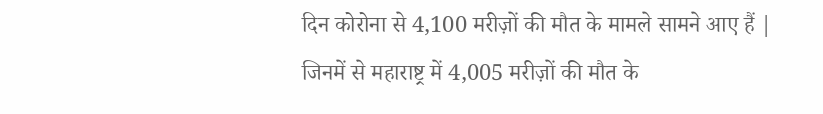दिन कोरोना से 4,100 मरीज़ों की मौत के मामले सामने आए हैं | जिनमें से महाराष्ट्र में 4,005 मरीज़ों की मौत के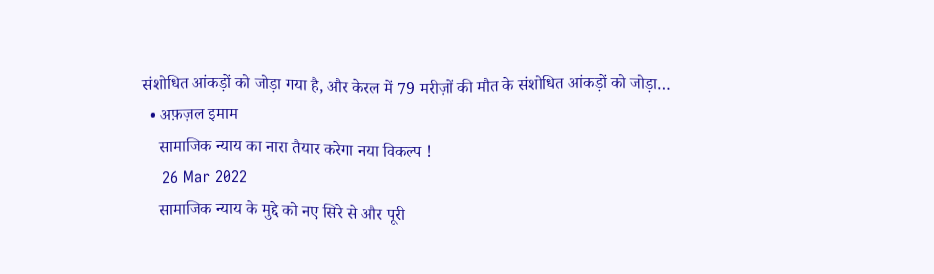संशोधित आंकड़ों को जोड़ा गया है, और केरल में 79 मरीज़ों की मौत के संशोधित आंकड़ों को जोड़ा…
  • अफ़ज़ल इमाम
    सामाजिक न्याय का नारा तैयार करेगा नया विकल्प !
    26 Mar 2022
    सामाजिक न्याय के मुद्दे को नए सिरे से और पूरी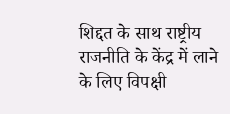शिद्दत के साथ राष्ट्रीय राजनीति के केंद्र में लाने के लिए विपक्षी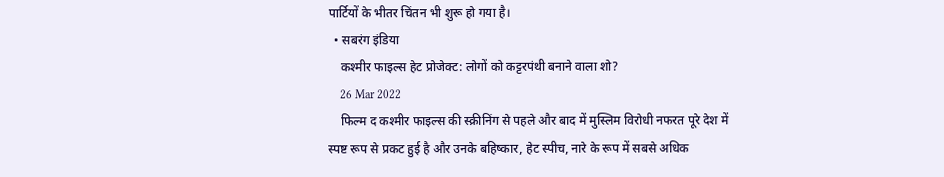पार्टियों के भीतर चिंतन भी शुरू हो गया है।
  • सबरंग इंडिया
    कश्मीर फाइल्स हेट प्रोजेक्ट: लोगों को कट्टरपंथी बनाने वाला शो?
    26 Mar 2022
    फिल्म द कश्मीर फाइल्स की स्क्रीनिंग से पहले और बाद में मुस्लिम विरोधी नफरत पूरे देश में स्पष्ट रूप से प्रकट हुई है और उनके बहिष्कार, हेट स्पीच, नारे के रूप में सबसे अधिक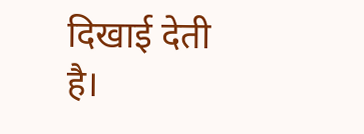दिखाई देती है।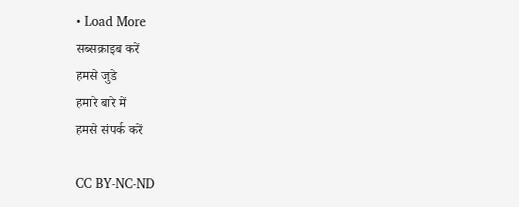• Load More
सब्सक्राइब करें
हमसे जुडे
हमारे बारे में
हमसे संपर्क करें

CC BY-NC-ND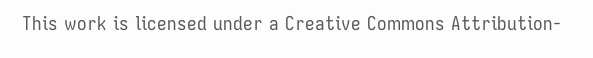This work is licensed under a Creative Commons Attribution-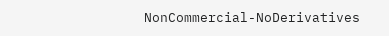NonCommercial-NoDerivatives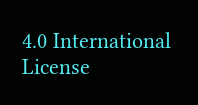4.0 International License